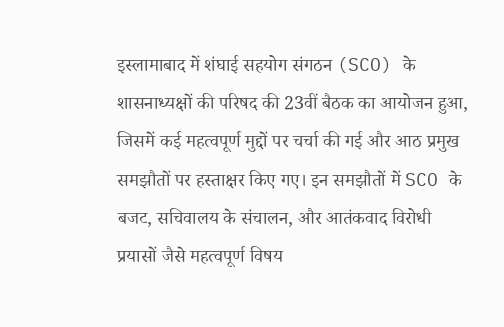इस्लामाबाद में शंघाई सहयोग संगठन (SCO) के शासनाध्यक्षों की परिषद की 23वीं बैठक का आयोजन हुआ, जिसमें कई महत्वपूर्ण मुद्दों पर चर्चा की गई और आठ प्रमुख समझौतों पर हस्ताक्षर किए गए। इन समझौतों में SCO के बजट, सचिवालय के संचालन, और आतंकवाद विरोधी प्रयासों जैसे महत्वपूर्ण विषय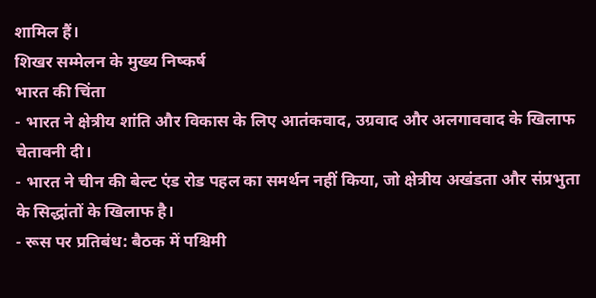शामिल हैं।
शिखर सम्मेलन के मुख्य निष्कर्ष
भारत की चिंता
- भारत ने क्षेत्रीय शांति और विकास के लिए आतंकवाद, उग्रवाद और अलगाववाद के खिलाफ चेतावनी दी।
- भारत ने चीन की बेल्ट एंड रोड पहल का समर्थन नहीं किया, जो क्षेत्रीय अखंडता और संप्रभुता के सिद्धांतों के खिलाफ है।
- रूस पर प्रतिबंध: बैठक में पश्चिमी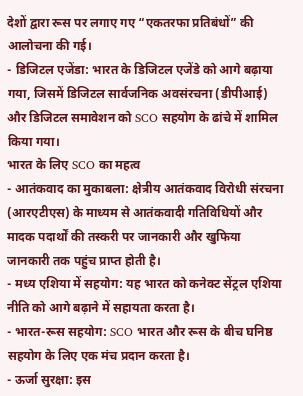देशों द्वारा रूस पर लगाए गए “एकतरफा प्रतिबंधों” की आलोचना की गई।
- डिजिटल एजेंडा: भारत के डिजिटल एजेंडे को आगे बढ़ाया गया, जिसमें डिजिटल सार्वजनिक अवसंरचना (डीपीआई) और डिजिटल समावेशन को SCO सहयोग के ढांचे में शामिल किया गया।
भारत के लिए SCO का महत्व
- आतंकवाद का मुकाबला: क्षेत्रीय आतंकवाद विरोधी संरचना (आरएटीएस) के माध्यम से आतंकवादी गतिविधियों और मादक पदार्थों की तस्करी पर जानकारी और खुफिया जानकारी तक पहुंच प्राप्त होती है।
- मध्य एशिया में सहयोग: यह भारत को कनेक्ट सेंट्रल एशिया नीति को आगे बढ़ाने में सहायता करता है।
- भारत-रूस सहयोग: SCO भारत और रूस के बीच घनिष्ठ सहयोग के लिए एक मंच प्रदान करता है।
- ऊर्जा सुरक्षा: इस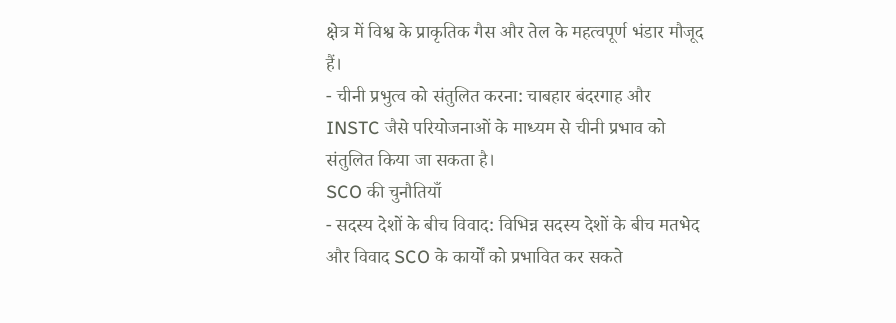क्षेत्र में विश्व के प्राकृतिक गैस और तेल के महत्वपूर्ण भंडार मौजूद हैं।
- चीनी प्रभुत्व को संतुलित करना: चाबहार बंदरगाह और INSTC जैसे परियोजनाओं के माध्यम से चीनी प्रभाव को संतुलित किया जा सकता है।
SCO की चुनौतियाँ
- सदस्य देशों के बीच विवाद: विभिन्न सदस्य देशों के बीच मतभेद और विवाद SCO के कार्यों को प्रभावित कर सकते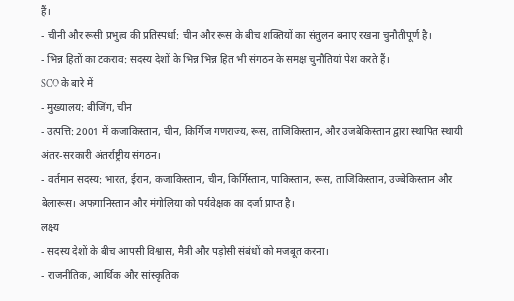हैं।
- चीनी और रूसी प्रभुत्व की प्रतिस्पर्धा: चीन और रूस के बीच शक्तियों का संतुलन बनाए रखना चुनौतीपूर्ण है।
- भिन्न हितों का टकराव: सदस्य देशों के भिन्न भिन्न हित भी संगठन के समक्ष चुनौतियां पेश करते हैं।
SCO के बारे में
- मुख्यालय: बीजिंग, चीन
- उत्पत्ति: 2001 में कजाकिस्तान, चीन, किर्गिज गणराज्य, रूस, ताजिकिस्तान, और उजबेकिस्तान द्वारा स्थापित स्थायी अंतर-सरकारी अंतर्राष्ट्रीय संगठन।
- वर्तमान सदस्य: भारत, ईरान, कजाकिस्तान, चीन, किर्गिस्तान, पाकिस्तान, रूस, ताजिकिस्तान, उज्बेकिस्तान और बेलारूस। अफगानिस्तान और मंगोलिया को पर्यवेक्षक का दर्जा प्राप्त है।
लक्ष्य
- सदस्य देशों के बीच आपसी विश्वास, मैत्री और पड़ोसी संबंधों को मजबूत करना।
- राजनीतिक, आर्थिक और सांस्कृतिक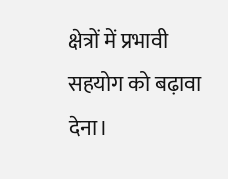क्षेत्रों में प्रभावी सहयोग को बढ़ावा देना।